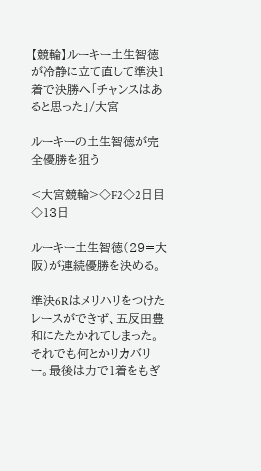【競輪】ルーキー土生智徳が冷静に立て直して準決1着で決勝へ「チャンスはあると思った」/大宮

ルーキーの土生智徳が完全優勝を狙う

<大宮競輪>◇F2◇2日目◇13日

ルーキー土生智徳(29=大阪)が連続優勝を決める。

準決6Rはメリハリをつけたレースができず、五反田豊和にたたかれてしまった。それでも何とかリカバリー。最後は力で1着をもぎ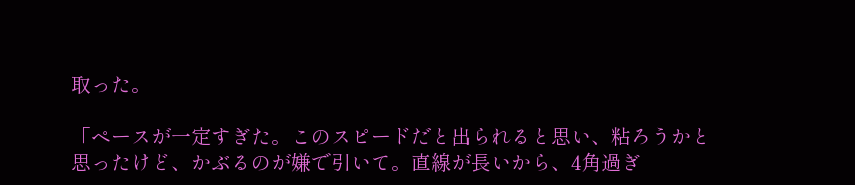取った。

「ペースが一定すぎた。このスピードだと出られると思い、粘ろうかと思ったけど、かぶるのが嫌で引いて。直線が長いから、4角過ぎ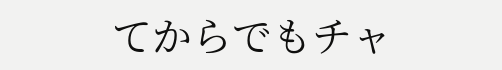てからでもチャ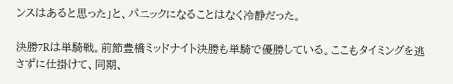ンスはあると思った」と、パニックになることはなく冷静だった。

決勝7Rは単騎戦。前節豊橋ミッドナイト決勝も単騎で優勝している。ここもタイミングを逃さずに仕掛けて、同期、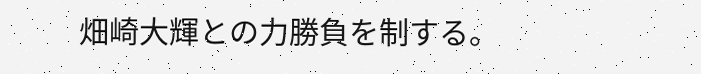畑崎大輝との力勝負を制する。